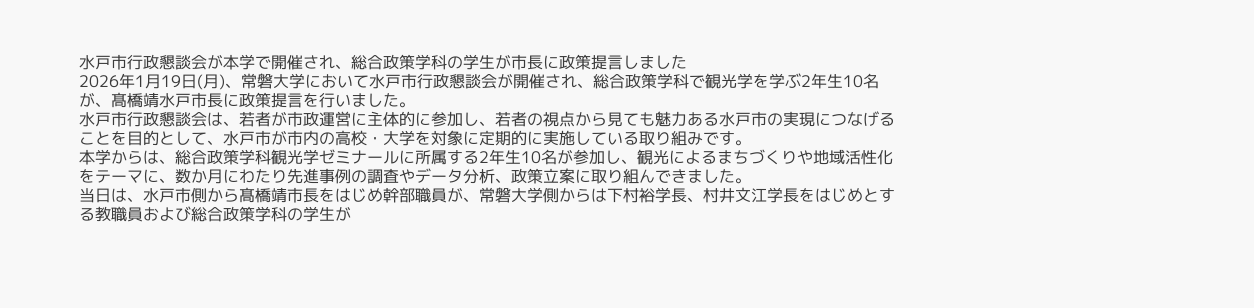水戸市行政懇談会が本学で開催され、総合政策学科の学生が市長に政策提言しました
2026年1月19日(月)、常磐大学において水戸市行政懇談会が開催され、総合政策学科で観光学を学ぶ2年生10名が、髙橋靖水戸市長に政策提言を行いました。
水戸市行政懇談会は、若者が市政運営に主体的に参加し、若者の視点から見ても魅力ある水戸市の実現につなげることを目的として、水戸市が市内の高校・大学を対象に定期的に実施している取り組みです。
本学からは、総合政策学科観光学ゼミナールに所属する2年生10名が参加し、観光によるまちづくりや地域活性化をテーマに、数か月にわたり先進事例の調査やデータ分析、政策立案に取り組んできました。
当日は、水戸市側から髙橋靖市長をはじめ幹部職員が、常磐大学側からは下村裕学長、村井文江学長をはじめとする教職員および総合政策学科の学生が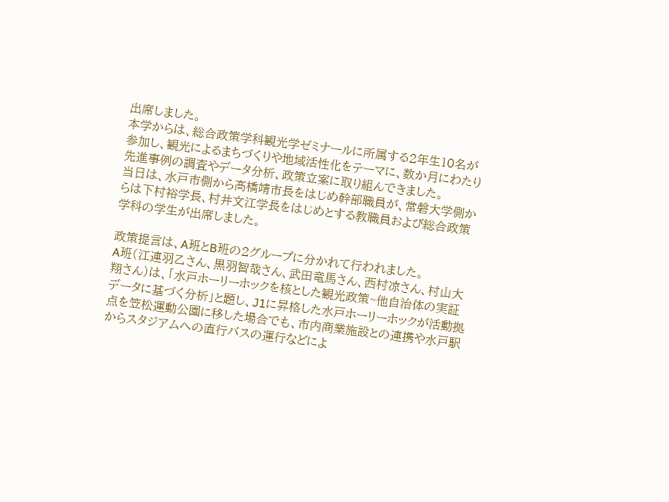出席しました。
本学からは、総合政策学科観光学ゼミナールに所属する2年生10名が参加し、観光によるまちづくりや地域活性化をテーマに、数か月にわたり先進事例の調査やデータ分析、政策立案に取り組んできました。
当日は、水戸市側から髙橋靖市長をはじめ幹部職員が、常磐大学側からは下村裕学長、村井文江学長をはじめとする教職員および総合政策学科の学生が出席しました。

政策提言は、A班とB班の2グループに分かれて行われました。
A班(江連羽乙さん、黒羽智哉さん、武田竜馬さん、西村凉さん、村山大翔さん)は、「水戸ホーリーホックを核とした観光政策~他自治体の実証データに基づく分析」と題し、J1に昇格した水戸ホーリーホックが活動拠点を笠松運動公園に移した場合でも、市内商業施設との連携や水戸駅からスタジアムへの直行バスの運行などによ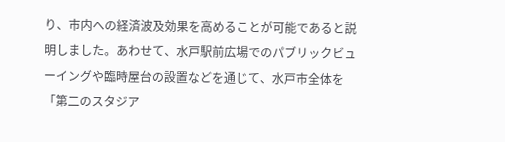り、市内への経済波及効果を高めることが可能であると説明しました。あわせて、水戸駅前広場でのパブリックビューイングや臨時屋台の設置などを通じて、水戸市全体を「第二のスタジア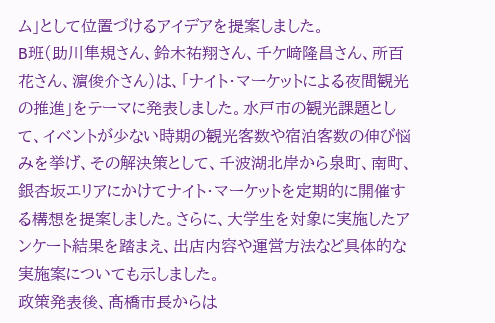ム」として位置づけるアイデアを提案しました。
B班(助川隼規さん、鈴木祐翔さん、千ケ﨑隆昌さん、所百花さん、濵俊介さん)は、「ナイト・マーケットによる夜間観光の推進」をテーマに発表しました。水戸市の観光課題として、イベントが少ない時期の観光客数や宿泊客数の伸び悩みを挙げ、その解決策として、千波湖北岸から泉町、南町、銀杏坂エリアにかけてナイト・マーケットを定期的に開催する構想を提案しました。さらに、大学生を対象に実施したアンケート結果を踏まえ、出店内容や運営方法など具体的な実施案についても示しました。
政策発表後、髙橋市長からは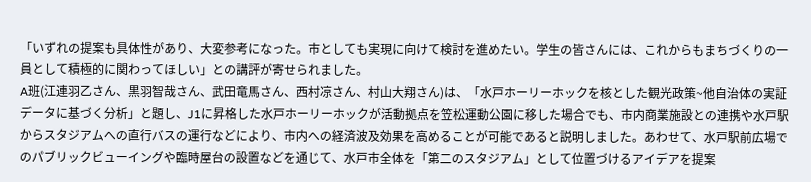「いずれの提案も具体性があり、大変参考になった。市としても実現に向けて検討を進めたい。学生の皆さんには、これからもまちづくりの一員として積極的に関わってほしい」との講評が寄せられました。
A班(江連羽乙さん、黒羽智哉さん、武田竜馬さん、西村凉さん、村山大翔さん)は、「水戸ホーリーホックを核とした観光政策~他自治体の実証データに基づく分析」と題し、J1に昇格した水戸ホーリーホックが活動拠点を笠松運動公園に移した場合でも、市内商業施設との連携や水戸駅からスタジアムへの直行バスの運行などにより、市内への経済波及効果を高めることが可能であると説明しました。あわせて、水戸駅前広場でのパブリックビューイングや臨時屋台の設置などを通じて、水戸市全体を「第二のスタジアム」として位置づけるアイデアを提案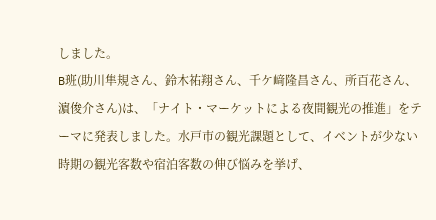しました。
B班(助川隼規さん、鈴木祐翔さん、千ケ﨑隆昌さん、所百花さん、濵俊介さん)は、「ナイト・マーケットによる夜間観光の推進」をテーマに発表しました。水戸市の観光課題として、イベントが少ない時期の観光客数や宿泊客数の伸び悩みを挙げ、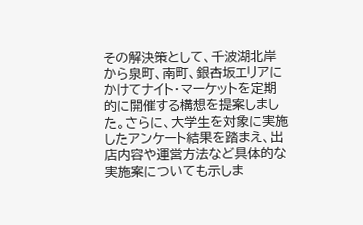その解決策として、千波湖北岸から泉町、南町、銀杏坂エリアにかけてナイト・マーケットを定期的に開催する構想を提案しました。さらに、大学生を対象に実施したアンケート結果を踏まえ、出店内容や運営方法など具体的な実施案についても示しま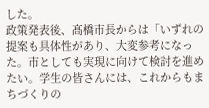した。
政策発表後、髙橋市長からは「いずれの提案も具体性があり、大変参考になった。市としても実現に向けて検討を進めたい。学生の皆さんには、これからもまちづくりの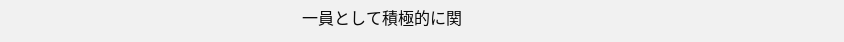一員として積極的に関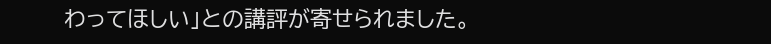わってほしい」との講評が寄せられました。